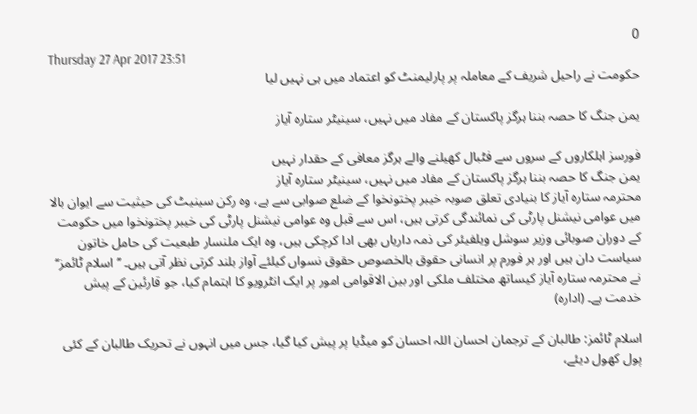0
Thursday 27 Apr 2017 23:51
حکومت نے راحیل شریف کے معاملہ پر پارلیمنٹ کو اعتماد میں ہی نہیں لیا

یمن جنگ کا حصہ بننا ہرگز پاکستان کے مفاد میں نہیں، سینیٹر ستارہ آیاز

فورسز اہلکاروں کے سروں سے فٹبال کھیلنے والے ہرگز معافی کے حقدار نہیں
یمن جنگ کا حصہ بننا ہرگز پاکستان کے مفاد میں نہیں، سینیٹر ستارہ آیاز
محترمہ ستارہ آیاز کا بنیادی تعلق صوبہ خیبر پختونخوا کے ضلع صوابی سے ہے، وہ رکن سینیٹ کی حیثیت سے ایوان بالا میں عوامی نیشنل پارٹی کی نمائندگی کرتی ہیں، اس سے قبل وہ عوامی نیشنل پارٹی کی خیبر پختونخوا میں حکومت کے دوران صوبائی وزیر سوشل ویلفیئر کی ذمہ داریاں بھی ادا کرچکی ہیں، وہ ایک ملنسار طبعیت کی حامل خاتون سیاست دان ہیں اور ہر فورم پر انسانی حقوق بالخصوص حقوق نسواں کیلئے آواز بلند کرتی نظر آتی ہیں۔ ’’اسلام ٹائمز‘‘ نے محترمہ ستارہ آیاز کیساتھ مختلف ملکی اور بین الاقوامی امور پر ایک انٹرویو کا اہتمام کیا، جو قارئین کے پیش خدمت ہے۔ (ادارہ)

اسلام ٹائمز: طالبان کے ترجمان احسان اللہ احسان کو میڈیا پر پیش کیا گیا، جس میں انہوں نے تحریک طالبان کے کئی پول کھول دیئے،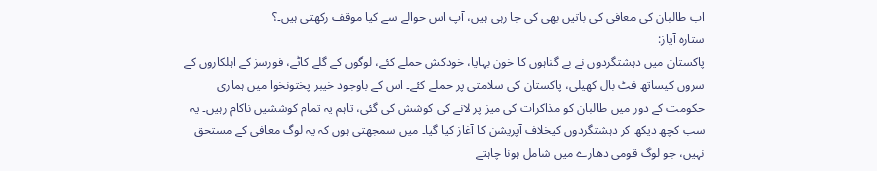اب طالبان کی معافی کی باتیں بھی کی جا رہی ہیں، آپ اس حوالے سے کیا موقف رکھتی ہیں۔؟
ستارہ آیاز:
پاکستان میں دہشتگردوں نے بے گناہوں کا خون بہایا، خودکش حملے کئے، لوگوں کے گلے کاٹے، فورسز کے اہلکاروں کے سروں کیساتھ فٹ بال کھیلی، پاکستان کی سلامتی پر حملے کئے۔ اس کے باوجود خیبر پختونخوا میں ہماری حکومت کے دور میں طالبان کو مذاکرات کی میز پر لانے کی کوشش کی گئی، تاہم یہ تمام کوششیں ناکام رہیں۔ یہ سب کچھ دیکھ کر دہشتگردوں کیخلاف آپریشن کا آغاز کیا گیا۔ میں سمجھتی ہوں کہ یہ لوگ معافی کے مستحق نہیں، جو لوگ قومی دھارے میں شامل ہونا چاہتے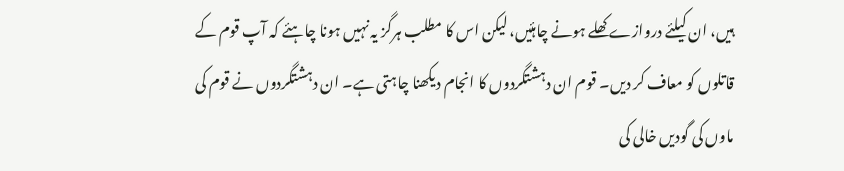ہیں، ان کیلئے دروازے کھلے ہونے چاہئیں، لیکن اس کا مطلب ہرگز یہ نہیں ہونا چاہئے کہ آپ قوم کے قاتلوں کو معاف کر دیں۔ قوم ان دہشتگردوں کا انجام دیکھنا چاہتی ہے۔ ان دہشتگردوں نے قوم کی ماوں کی گودیں خالی کی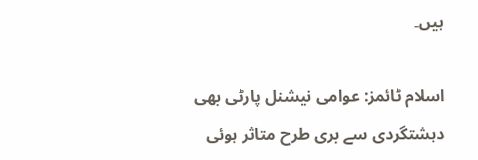ہیں۔

اسلام ٹائمز: عوامی نیشنل پارٹی بھی دہشتگردی سے بری طرح متاثر ہوئی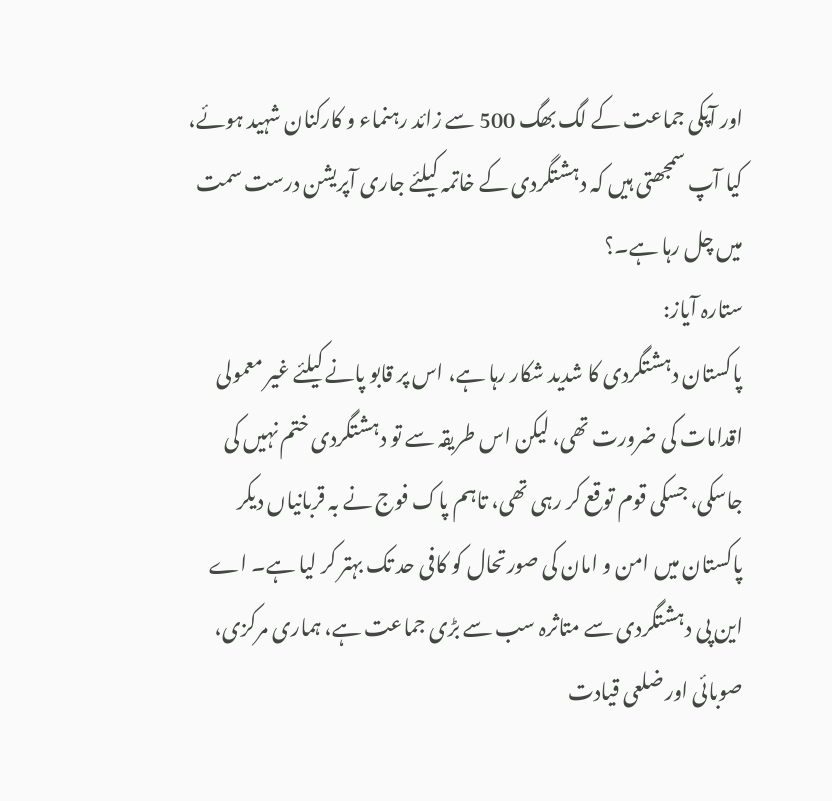اور آپکی جماعت کے لگ بھگ 500 سے زائد رہنماء و کارکنان شہید ہوئے، کیا آپ سمجھتی ہیں کہ دہشتگردی کے خاتمہ کیلئے جاری آپریشن درست سمت میں چل رہا ہے۔؟
ستارہ آیاز:
پاکستان دہشتگردی کا شدید شکار رہا ہے، اس پر قابو پانے کیلئے غیر معمولی اقدامات کی ضرورت تھی، لیکن اس طریقہ سے تو دہشتگردی ختم نہیں کی جاسکی، جسکی قوم توقع کر رہی تھی، تاہم پاک فوج نے بہ قربانیاں دیکر پاکستان میں امن و امان کی صورتحال کو کافی حد تک بہتر کر لیا ہے۔ اے این پی دہشتگردی سے متاثرہ سب سے بڑی جماعت ہے، ہماری مرکزی، صوبائی اور ضلعی قیادت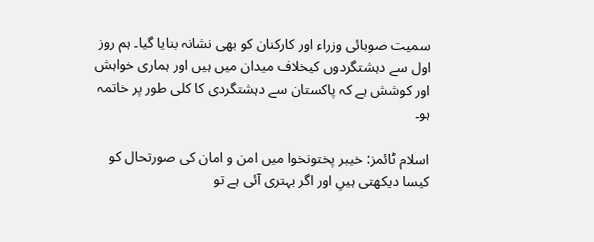سمیت صوبائی وزراء اور کارکنان کو بھی نشانہ بنایا گیا۔ ہم روز اول سے دہشتگردوں کیخلاف میدان میں ہیں اور ہماری خواہش اور کوشش ہے کہ پاکستان سے دہشتگردی کا کلی طور پر خاتمہ ہو۔

اسلام ٹائمز: خیبر پختونخوا میں امن و امان کی صورتحال کو کیسا دیکھتی ہیںِ اور اگر بہتری آئی ہے تو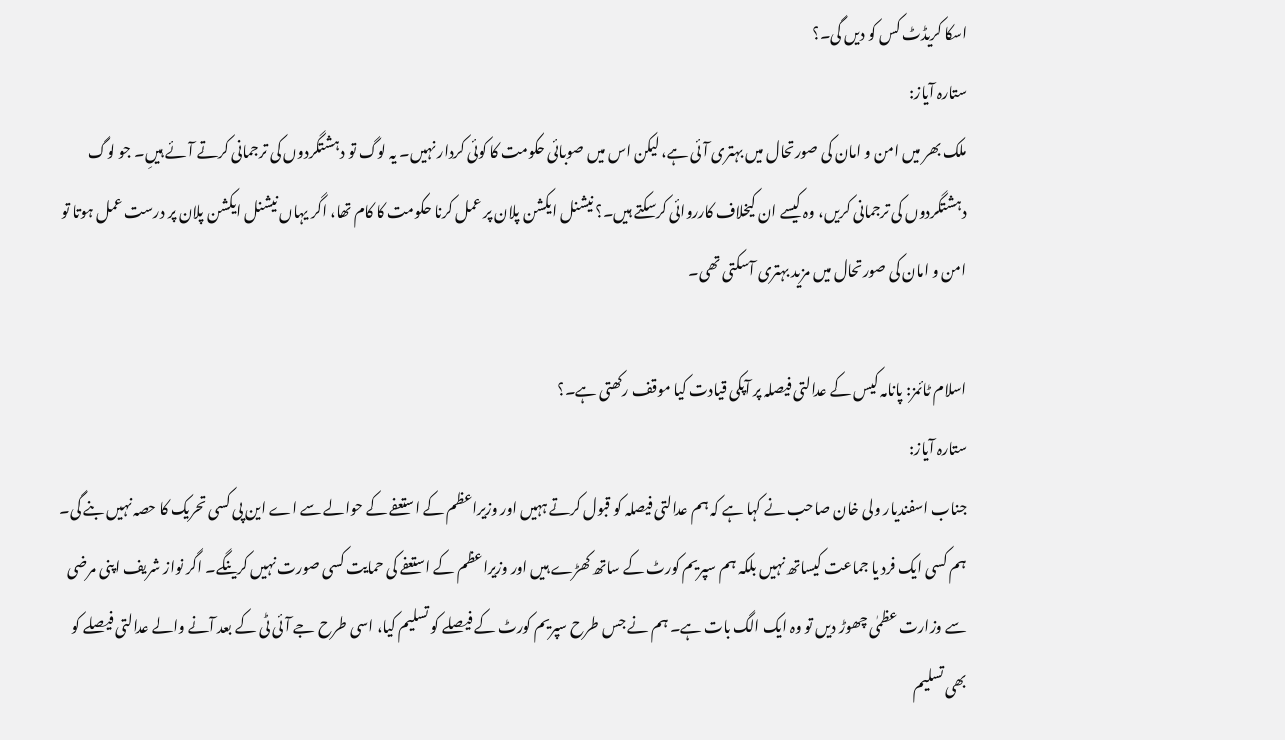اسکا کریڈٹ کس کو دیں گی۔؟
ستارہ آیاز:
ملک بھر میں امن و امان کی صورتحال میں بہتری آئی ہے، لیکن اس میں صوبائی حکومت کا کوئی کردار نہیں۔ یہ لوگ تو دہشتگردوں کی ترجمانی کرتے آئے ہیںِ۔ جو لوگ دہشتگردوں کی ترجمانی کریں، وہ کیسے ان کیخلاف کارروائی کرسکتے ہیں۔؟ نیشنل ایکشن پلان پر عمل کرنا حکومت کا کام تھا، اگر یہاں نیشنل ایکشن پلان پر درست عمل ہوتا تو امن و امان کی صورتحال میں مزید بہتری آسکتی تھی۔

اسلام ٹائمز: پانامہ کیس کے عدالتی فیصلہ پر آپکی قیادت کیا موقف رکھتی ہے۔؟
ستارہ آیاز:
جناب اسفندیار ولی خان صاحب نے کہا ہے کہ ہم عدالتی فیصلہ کو قبول کرتے ہہیں اور وزیراعظم کے استعفے کے حوالے سے اے این پی کسی تحریک کا حصہ نہیں بنے گی۔ ہم کسی ایک فرد یا جماعت کیساتھ نہیں بلکہ ہم سپریم کورٹ کے ساتھ کھڑے ہیں اور وزیراعظم کے استعفے کی حمایت کسی صورت نہیں کرینگے۔ اگر نواز شریف اپنی مرضی سے وزارت عظمٰی چھوڑ دیں تو وہ ایک الگ بات ہے۔ ہم نے جس طرح سپریم کورٹ کے فیصلے کو تسلیم کیا، اسی طرح جے آئی ٹی کے بعد آنے والے عدالتی فیصلے کو بھی تسلیم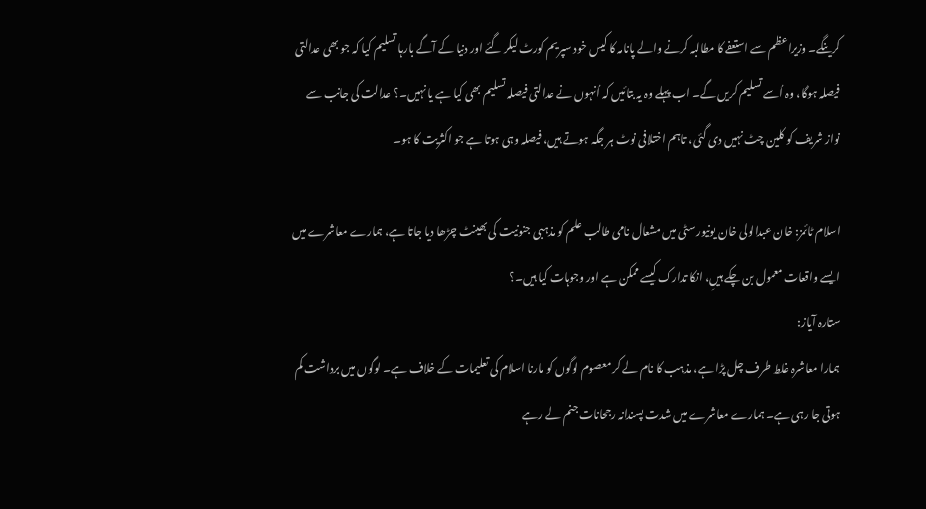کرینگے۔ وزیراعظم سے استعفے کا مطالبہ کرنے والے پانامہ کا کیس خود سپریم کورٹ لیکر گئے اور دنیا کے آگے بارہا تسلیم کیا کہ جو بھی عدالتی فیصلہ ہوگا، وہ اُسے تسلیم کریں گے۔ اب پہلے وہ یہ بتائیں کہ اُنہوں نے عدالتی فیصلہ تسلیم بھی کیا ہے یا نہیں۔؟ عدالت کی جانب سے نواز شریف کو کلین چٹ نہیں دی گئی، تاہم اختلافی نوٹ ہر جگہ ہوتے ہیں، فیصلہ وہی ہوتا ہے جو اکثریت کا ہو۔

اسلام ٹائمز: خان عبدالولی خان یونیورسٹی میں مشعال نامی طالب علم کو مذہبی جنونیت کی بھینٹ چڑھا دیا جاتا ہے، ہمارے معاشرے میں ایسے واقعات معمول بن چکے ہیںِ، انکا تدارک کیسے ممکن ہے اور وجوہات کیا ہیں۔؟
ستارہ آیاز:
ہمارا معاشرہ غلط طرف چل پڑا ہے، مذہب کا نام لے کر معصوم لوگوں کو مارنا اسلام کی تعلیمات کے خلاف ہے۔ لوگوں میں برداشت کم ہوتی جا رہی ہے۔ ہمارے معاشرے میں شدت پسندانہ رجحانات جنم لے رہے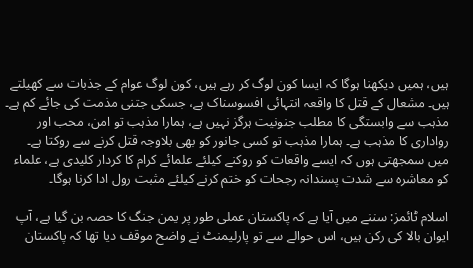ہیں، ہمیں دیکھنا ہوگا کہ ایسا کون لوگ کر رہے ہیں، کون لوگ عوام کے جذبات سے کھیلتے ہیں۔ مشعال کے قتل کا واقعہ انتہائی افسوسناک ہے، جسکی جتنی مذمت کی جائے کم ہے۔ مذہب سے وابستگی کا مطلب جنونیت ہرگز نہیں ہے، ہمارا مذہب تو امن، محب اور رواداری کا مذہب ہے۔ ہمارا مذہب تو کسی جانور کو بھی بلاوجہ قتل کرنے سے روکتا ہے۔ میں سمجھتی ہوں کہ ایسے واقعات کو روکنے کیلئے علمائے کرام کا کردار کلیدی ہے، علماء کو معاشرہ سے شدت پسندانہ رجحات کو ختم کرنے کیلئے مثبت رول ادا کرنا ہوگا۔

اسلام ٹائمز: سننے میں آیا ہے کہ پاکستان عملی طور پر یمن جنگ کا حصہ بن گیا ہے، آپ ایوان بالا کی رکن ہیں، اس حوالے سے تو پارلیمنٹ نے واضح موقف دیا تھا کہ پاکستان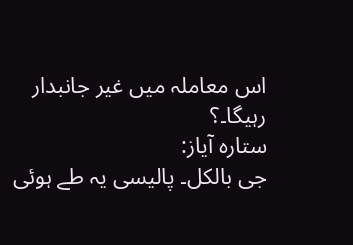اس معاملہ میں غیر جانبدار رہیگا۔؟
ستارہ آیاز:
جی بالکل۔ پالیسی یہ طے ہوئی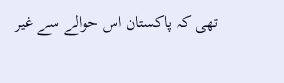تھی کہ پاکستان اس حوالے سے غیر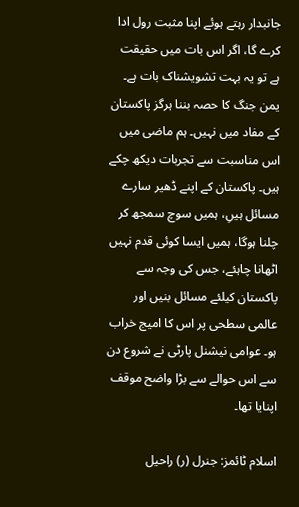جانبدار رہتے ہوئے اپنا مثبت رول ادا کرے گا، اگر اس بات میں حقیقت ہے تو یہ بہت تشویشناک بات ہے۔ یمن جنگ کا حصہ بننا ہرگز پاکستان کے مفاد میں نہیں۔ ہم ماضی میں اس مناسبت سے تجربات دیکھ چکے ہیں۔ پاکستان کے اپنے ڈھیر سارے مسائل ہیںِ، ہمیں سوچ سمجھ کر چلنا ہوگا، ہمیں ایسا کوئی قدم نہیں اٹھانا چاہئے، جس کی وجہ سے پاکستان کیلئے مسائل بنیں اور عالمی سطحی پر اس کا امیج خراب ہو۔ عوامی نیشنل پارٹی نے شروع دن سے اس حوالے سے بڑا واضح موقف اپنایا تھا۔

اسلام ٹائمز: جنرل (ر) راحیل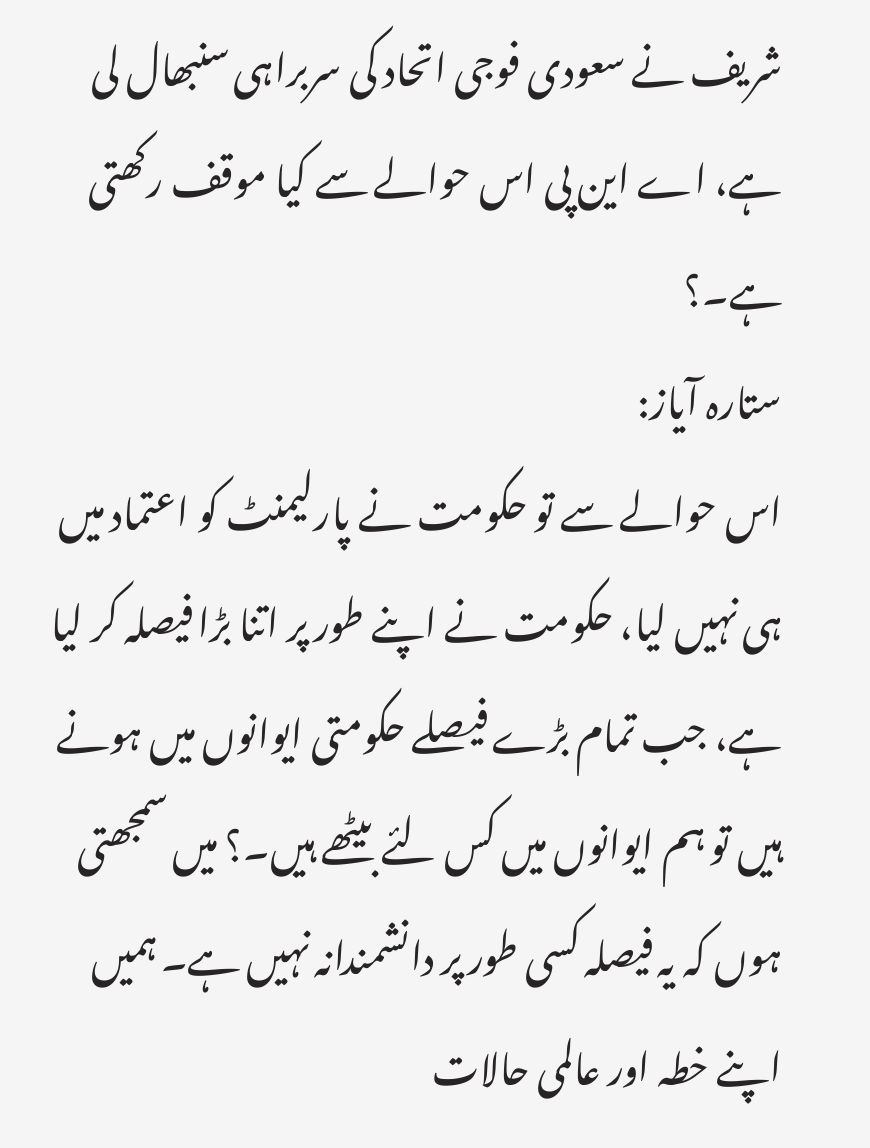شریف نے سعودی فوجی اتحاد کی سربراہی سنبھال لی ہے، اے این پی اس حوالے سے کیا موقف رکھتی ہے۔؟
ستارہ آیاز:
اس حوالے سے تو حکومت نے پارلیمنٹ کو اعتماد میں ہی نہیں لیا، حکومت نے اپنے طور پر اتنا بڑا فیصلہ کر لیا ہے، جب تمام بڑے فیصلے حکومتی ایوانوں میں ہونے ہیں تو ہم ایوانوں میں کس لئے بیٹھے ہیں۔؟ میں سمجھتی ہوں کہ یہ فیصلہ کسی طور پر دانشمندانہ نہیں ہے۔ ہمیں اپنے خطہ اور عالمی حالات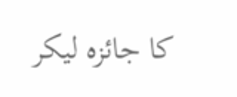کا جائزہ لیکر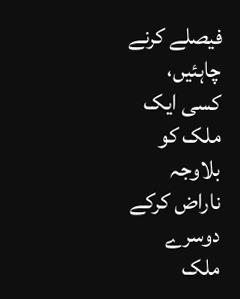فیصلے کرنے چاہئیں، کسی ایک ملک کو بلاوجہ ناراض کرکے دوسرے ملک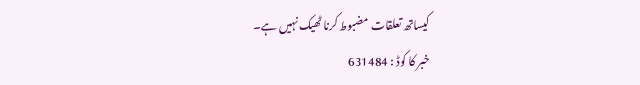کیساتھ تعلقات مضبوط کرنا ٹھیک نہیں ہے۔
خبر کا کوڈ : 631484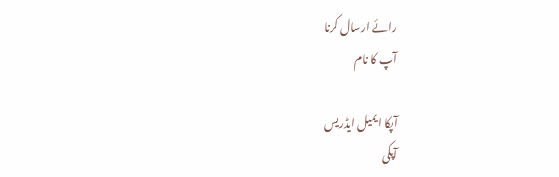رائے ارسال کرنا
آپ کا نام

آپکا ایمیل ایڈریس
آپکی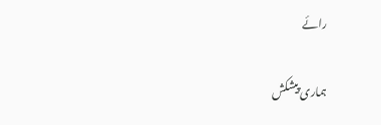رائے

ہماری پیشکش